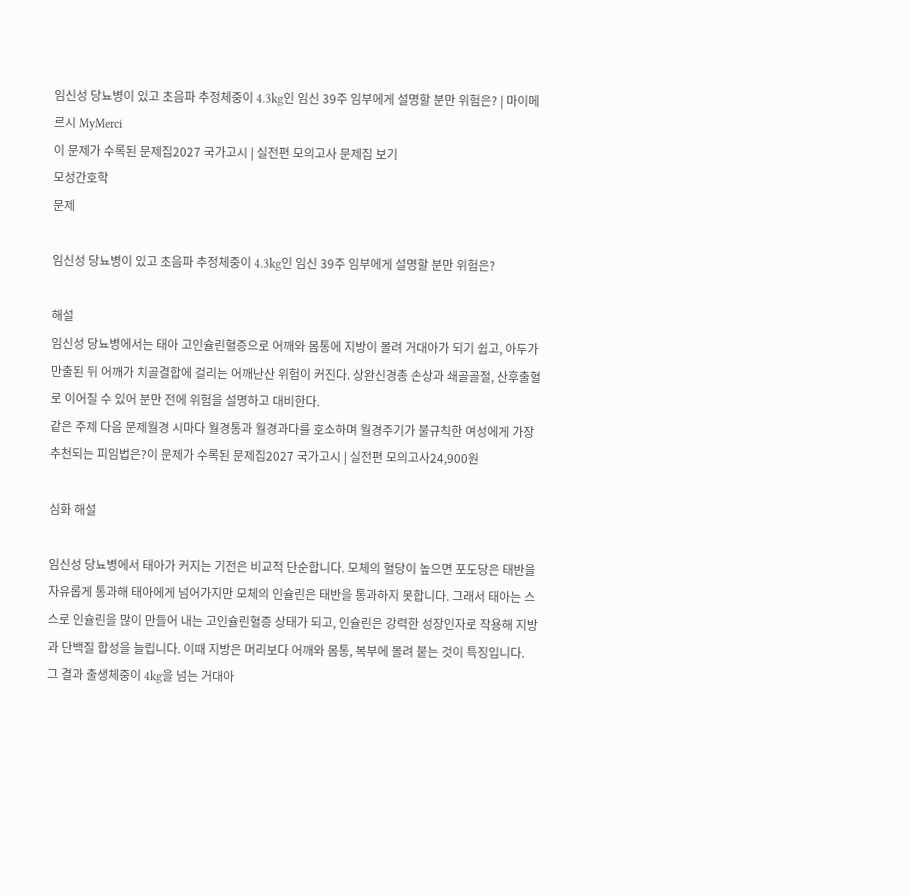임신성 당뇨병이 있고 초음파 추정체중이 4.3kg인 임신 39주 임부에게 설명할 분만 위험은? | 마이메르시 MyMerci
이 문제가 수록된 문제집2027 국가고시 | 실전편 모의고사 문제집 보기
모성간호학
문제

임신성 당뇨병이 있고 초음파 추정체중이 4.3kg인 임신 39주 임부에게 설명할 분만 위험은?

해설
임신성 당뇨병에서는 태아 고인슐린혈증으로 어깨와 몸통에 지방이 몰려 거대아가 되기 쉽고, 아두가 만출된 뒤 어깨가 치골결합에 걸리는 어깨난산 위험이 커진다. 상완신경총 손상과 쇄골골절, 산후출혈로 이어질 수 있어 분만 전에 위험을 설명하고 대비한다.
같은 주제 다음 문제월경 시마다 월경통과 월경과다를 호소하며 월경주기가 불규칙한 여성에게 가장 추천되는 피임법은?이 문제가 수록된 문제집2027 국가고시 | 실전편 모의고사24,900원

심화 해설

임신성 당뇨병에서 태아가 커지는 기전은 비교적 단순합니다. 모체의 혈당이 높으면 포도당은 태반을 자유롭게 통과해 태아에게 넘어가지만 모체의 인슐린은 태반을 통과하지 못합니다. 그래서 태아는 스스로 인슐린을 많이 만들어 내는 고인슐린혈증 상태가 되고, 인슐린은 강력한 성장인자로 작용해 지방과 단백질 합성을 늘립니다. 이때 지방은 머리보다 어깨와 몸통, 복부에 몰려 붙는 것이 특징입니다.
그 결과 출생체중이 4kg을 넘는 거대아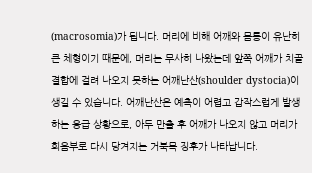(macrosomia)가 됩니다. 머리에 비해 어깨와 몸통이 유난히 큰 체형이기 때문에, 머리는 무사히 나왔는데 앞쪽 어깨가 치골결합에 걸려 나오지 못하는 어깨난산(shoulder dystocia)이 생길 수 있습니다. 어깨난산은 예측이 어렵고 갑작스럽게 발생하는 응급 상황으로, 아두 만출 후 어깨가 나오지 않고 머리가 회음부로 다시 당겨지는 거북목 징후가 나타납니다.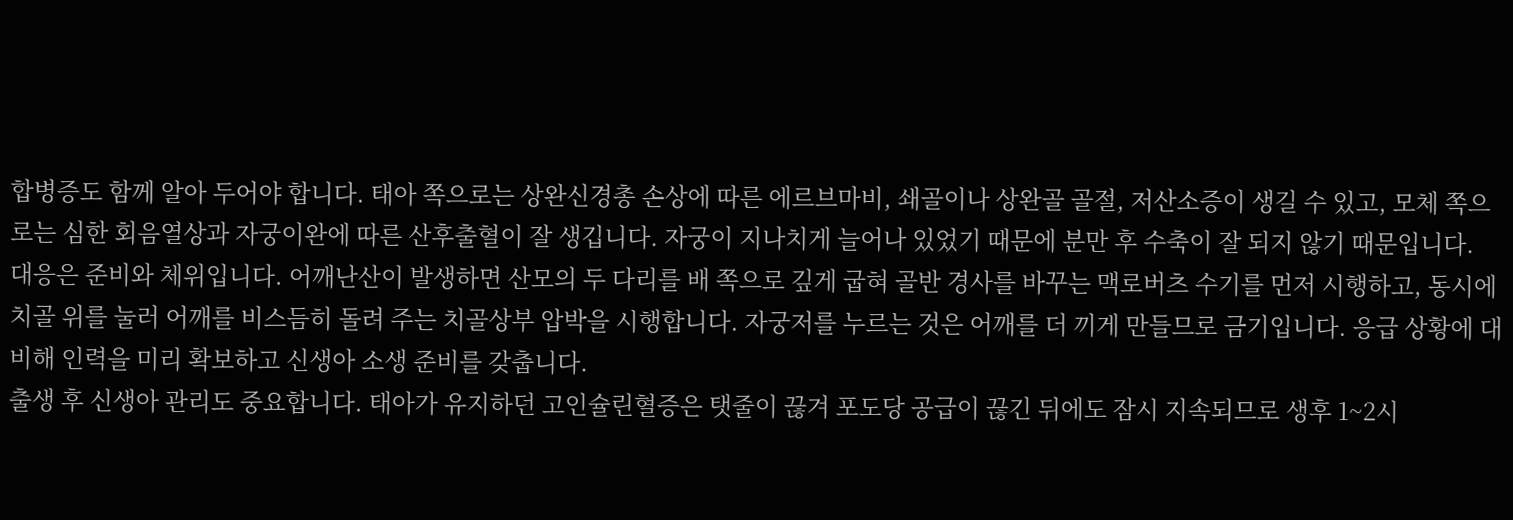합병증도 함께 알아 두어야 합니다. 태아 쪽으로는 상완신경총 손상에 따른 에르브마비, 쇄골이나 상완골 골절, 저산소증이 생길 수 있고, 모체 쪽으로는 심한 회음열상과 자궁이완에 따른 산후출혈이 잘 생깁니다. 자궁이 지나치게 늘어나 있었기 때문에 분만 후 수축이 잘 되지 않기 때문입니다.
대응은 준비와 체위입니다. 어깨난산이 발생하면 산모의 두 다리를 배 쪽으로 깊게 굽혀 골반 경사를 바꾸는 맥로버츠 수기를 먼저 시행하고, 동시에 치골 위를 눌러 어깨를 비스듬히 돌려 주는 치골상부 압박을 시행합니다. 자궁저를 누르는 것은 어깨를 더 끼게 만들므로 금기입니다. 응급 상황에 대비해 인력을 미리 확보하고 신생아 소생 준비를 갖춥니다.
출생 후 신생아 관리도 중요합니다. 태아가 유지하던 고인슐린혈증은 탯줄이 끊겨 포도당 공급이 끊긴 뒤에도 잠시 지속되므로 생후 1~2시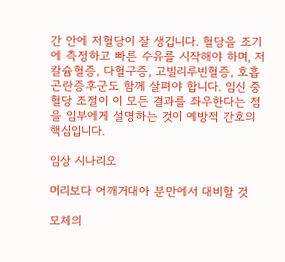간 안에 저혈당이 잘 생깁니다. 혈당을 조기에 측정하고 빠른 수유를 시작해야 하며, 저칼슘혈증, 다혈구증, 고빌리루빈혈증, 호흡곤란증후군도 함께 살펴야 합니다. 임신 중 혈당 조절이 이 모든 결과를 좌우한다는 점을 임부에게 설명하는 것이 예방적 간호의 핵심입니다.

임상 시나리오

머리보다 어깨거대아 분만에서 대비할 것

모체의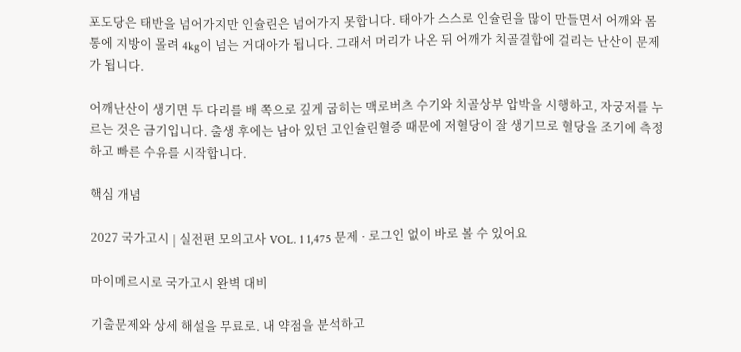포도당은 태반을 넘어가지만 인슐린은 넘어가지 못합니다. 태아가 스스로 인슐린을 많이 만들면서 어깨와 몸통에 지방이 몰려 4kg이 넘는 거대아가 됩니다. 그래서 머리가 나온 뒤 어깨가 치골결합에 걸리는 난산이 문제가 됩니다.

어깨난산이 생기면 두 다리를 배 쪽으로 깊게 굽히는 맥로버츠 수기와 치골상부 압박을 시행하고, 자궁저를 누르는 것은 금기입니다. 출생 후에는 남아 있던 고인슐린혈증 때문에 저혈당이 잘 생기므로 혈당을 조기에 측정하고 빠른 수유를 시작합니다.

핵심 개념

2027 국가고시 | 실전편 모의고사 VOL. 1 1,475 문제 · 로그인 없이 바로 볼 수 있어요

마이메르시로 국가고시 완벽 대비

기출문제와 상세 해설을 무료로. 내 약점을 분석하고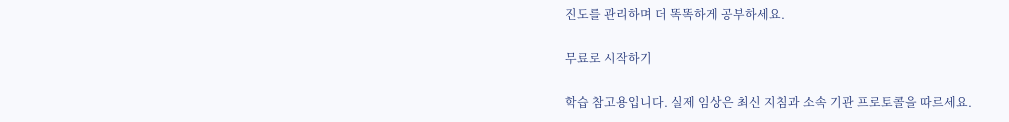진도를 관리하며 더 똑똑하게 공부하세요.

무료로 시작하기

학습 참고용입니다. 실제 임상은 최신 지침과 소속 기관 프로토콜을 따르세요.